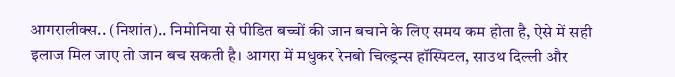आगरालीक्स.. (निशांत).. निमोनिया से पीडित बच्चों की जान बचाने के लिए समय कम होता है, ऐसे में सही इलाज मिल जाए तो जान बच सकती है। आगरा में मधुकर रेनबो चिल्ड्रन्स हॉस्पिटल, साउथ दिल्ली और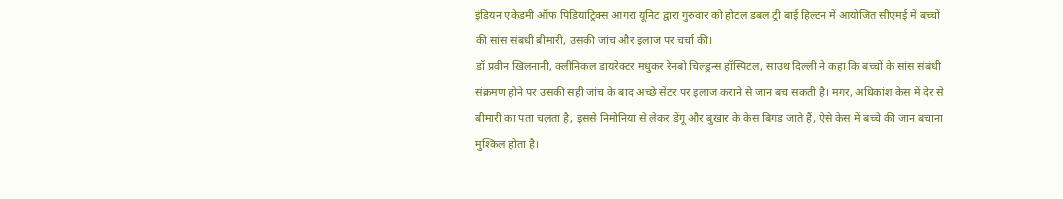इंडियन एकेडमी ऑफ पिडियाट्रिक्स आगरा यूनिट द्वारा गुरुवार को होटल डबल ट्री बाई हिल्टन में आयोजित सीएमई में बच्चों की सांस संबधी बीमारी, उसकी जांच और इलाज पर चर्चा की।
डॉ प्रवीन खिलनानी, क्लीनिकल डायरेक्टर मधुकर रेनबो चिल्ड्रन्स हॉस्पिटल, साउथ दिल्ली ने कहा कि बच्चों के सांस संबंधी संक्रमण होने पर उसकी सही जांच के बाद अच्छे सेंटर पर इलाज कराने से जान बच सकती है। मगर, अधिकांश केस में देर से बीमारी का पता चलता है, इससे निमोनिया से लेकर डेंगू और बुखार के केस बिगड जाते हैं, ऐसे केस में बच्चे की जान बचाना मुश्किल होता है।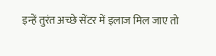इन्हें तुरंत अच्छे सेंटर में इलाज मिल जाए तो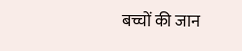बच्चों की जान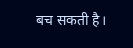बच सकती है।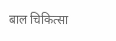बाल चिकित्सा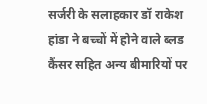सर्जरी के सलाहकार डॉ राकेश हांडा ने बच्चों में होने वाले ब्लड कैंसर सहित अन्य बीमारियों पर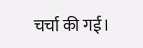चर्चा की गई।